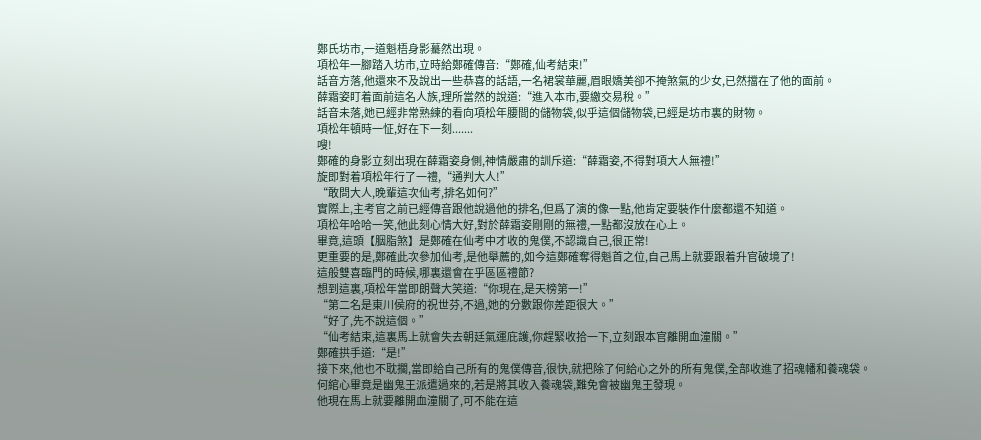鄭氏坊市,一道魁梧身影驀然出現。
項松年一腳踏入坊市,立時給鄭確傳音:“鄭確,仙考結束!”
話音方落,他還來不及說出一些恭喜的話語,一名裙裳華麗,眉眼嬌美卻不掩煞氣的少女,已然擋在了他的面前。
薛霜姿盯着面前這名人族,理所當然的說道:“進入本市,要繳交易稅。”
話音未落,她已經非常熟練的看向項松年腰間的儲物袋,似乎這個儲物袋,已經是坊市裏的財物。
項松年頓時一怔,好在下一刻.......
嗖!
鄭確的身影立刻出現在薛霜姿身側,神情嚴肅的訓斥道:“薛霜姿,不得對項大人無禮!”
旋即對着項松年行了一禮,“通判大人!”
“敢問大人,晚輩這次仙考,排名如何?”
實際上,主考官之前已經傳音跟他說過他的排名,但爲了演的像一點,他肯定要裝作什麼都還不知道。
項松年哈哈一笑,他此刻心情大好,對於薛霜姿剛剛的無禮,一點都沒放在心上。
畢竟,這頭【胭脂煞】是鄭確在仙考中才收的鬼僕,不認識自己,很正常!
更重要的是,鄭確此次參加仙考,是他舉薦的,如今這鄭確奪得魁首之位,自己馬上就要跟着升官破境了!
這般雙喜臨門的時候,哪裏還會在乎區區禮節?
想到這裏,項松年當即朗聲大笑道:“你現在,是天榜第一!”
“第二名是東川侯府的祝世芬,不過,她的分數跟你差距很大。”
“好了,先不說這個。”
“仙考結束,這裏馬上就會失去朝廷氣運庇護,你趕緊收拾一下,立刻跟本官離開血潼關。”
鄭確拱手道:“是!”
接下來,他也不耽擱,當即給自己所有的鬼僕傳音,很快,就把除了何給心之外的所有鬼僕,全部收進了招魂幡和養魂袋。
何綰心畢竟是幽鬼王派遣過來的,若是將其收入養魂袋,難免會被幽鬼王發現。
他現在馬上就要離開血潼關了,可不能在這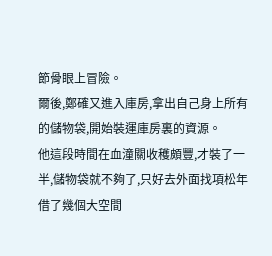節骨眼上冒險。
爾後,鄭確又進入庫房,拿出自己身上所有的儲物袋,開始裝運庫房裏的資源。
他這段時間在血潼關收穫頗豐,才裝了一半,儲物袋就不夠了,只好去外面找項松年借了幾個大空間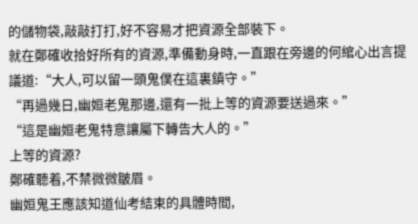的儲物袋,敲敲打打,好不容易才把資源全部裝下。
就在鄭確收拾好所有的資源,準備動身時,一直跟在旁邊的何綰心出言提議道:“大人,可以留一頭鬼僕在這裏鎮守。”
“再過幾日,幽姮老鬼那邊,還有一批上等的資源要送過來。”
“這是幽姮老鬼特意讓屬下轉告大人的。”
上等的資源?
鄭確聽着,不禁微微皺眉。
幽姮鬼王應該知道仙考結束的具體時間,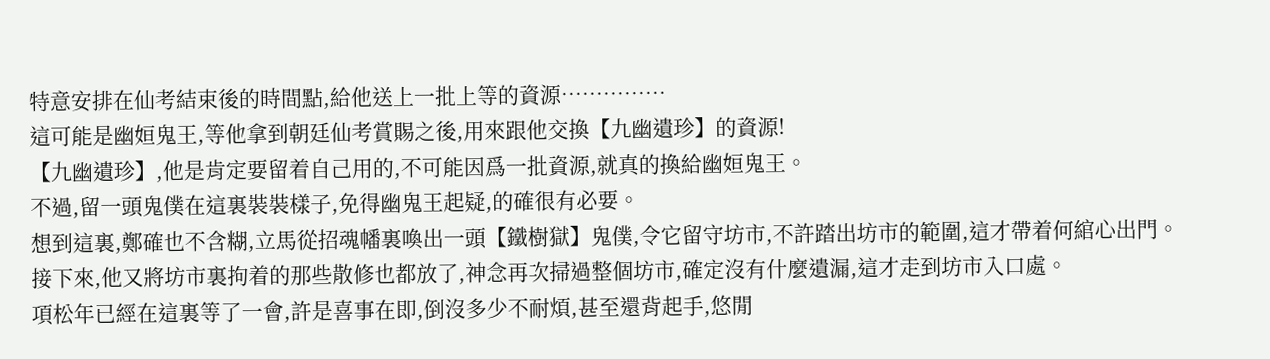特意安排在仙考結束後的時間點,給他送上一批上等的資源……………
這可能是幽姮鬼王,等他拿到朝廷仙考賞賜之後,用來跟他交換【九幽遺珍】的資源!
【九幽遺珍】,他是肯定要留着自己用的,不可能因爲一批資源,就真的換給幽姮鬼王。
不過,留一頭鬼僕在這裏裝裝樣子,免得幽鬼王起疑,的確很有必要。
想到這裏,鄭確也不含糊,立馬從招魂幡裏喚出一頭【鐵樹獄】鬼僕,令它留守坊市,不許踏出坊市的範圍,這才帶着何綰心出門。
接下來,他又將坊市裏拘着的那些散修也都放了,神念再次掃過整個坊市,確定沒有什麼遺漏,這才走到坊市入口處。
項松年已經在這裏等了一會,許是喜事在即,倒沒多少不耐煩,甚至還背起手,悠閒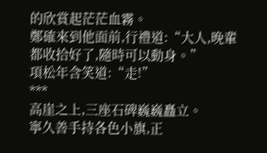的欣賞起茫茫血霧。
鄭確來到他面前,行禮道:“大人,晚輩都收拾好了,隨時可以動身。”
項松年含笑道:“走!”
***
高崖之上,三座石碑巍巍矗立。
寧久善手持各色小旗,正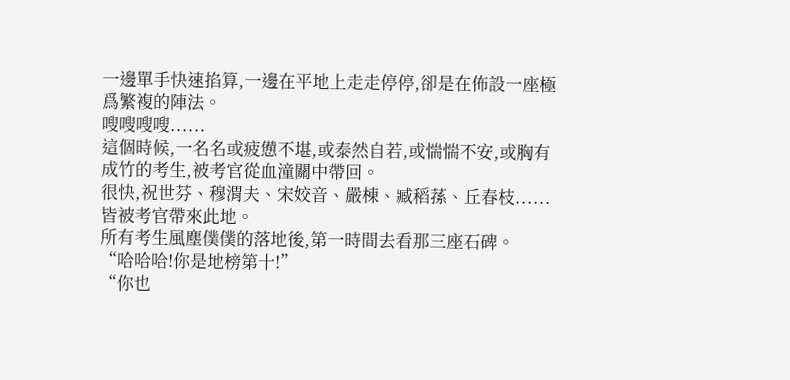一邊單手快速掐算,一邊在平地上走走停停,卻是在佈設一座極爲繁複的陣法。
嗖嗖嗖嗖......
這個時候,一名名或疲憊不堪,或泰然自若,或惴惴不安,或胸有成竹的考生,被考官從血潼關中帶回。
很快,祝世芬、穆渭夫、宋姣音、嚴棟、臧稻蓀、丘春枝......皆被考官帶來此地。
所有考生風塵僕僕的落地後,第一時間去看那三座石碑。
“哈哈哈!你是地榜第十!”
“你也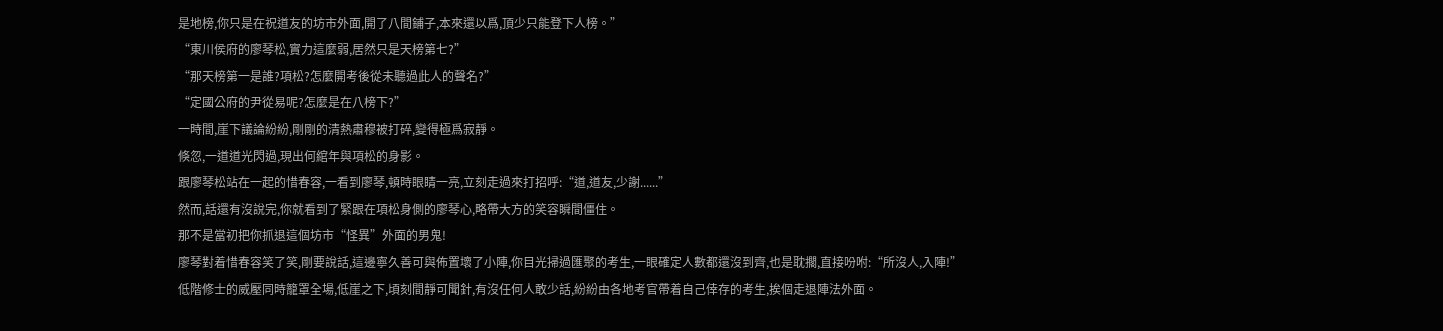是地榜,你只是在祝道友的坊市外面,開了八間鋪子,本來還以爲,頂少只能登下人榜。”
“東川侯府的廖琴松,實力這麼弱,居然只是天榜第七?”
“那天榜第一是誰?項松?怎麼開考後從未聽過此人的聲名?”
“定國公府的尹從易呢?怎麼是在八榜下?”
一時間,崖下議論紛紛,剛剛的清熱肅穆被打碎,變得極爲寂靜。
倏忽,一道道光閃過,現出何綰年與項松的身影。
跟廖琴松站在一起的惜春容,一看到廖琴,頓時眼睛一亮,立刻走過來打招呼:“道,道友,少謝......”
然而,話還有沒說完,你就看到了緊跟在項松身側的廖琴心,略帶大方的笑容瞬間僵住。
那不是當初把你抓退這個坊市“怪異”外面的男鬼!
廖琴對着惜春容笑了笑,剛要說話,這邊寧久善可與佈置壞了小陣,你目光掃過匯聚的考生,一眼確定人數都還沒到齊,也是耽擱,直接吩咐:“所沒人,入陣!”
低階修士的威壓同時籠罩全場,低崖之下,頃刻間靜可聞針,有沒任何人敢少話,紛紛由各地考官帶着自己倖存的考生,挨個走退陣法外面。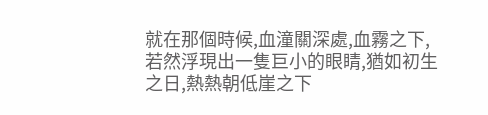就在那個時候,血潼關深處,血霧之下,若然浮現出一隻巨小的眼睛,猶如初生之日,熱熱朝低崖之下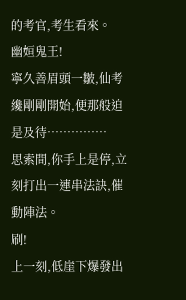的考官,考生看來。
幽姮鬼王!
寧久善眉頭一皺,仙考纔剛剛開始,便那般迫是及待……………
思索間,你手上是停,立刻打出一連串法訣,催動陣法。
刷!
上一刻,低崖下爆發出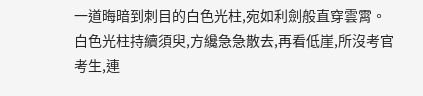一道晦暗到刺目的白色光柱,宛如利劍般直穿雲霄。
白色光柱持續須臾,方纔急急散去,再看低崖,所沒考官考生,連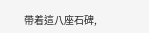帶着這八座石碑,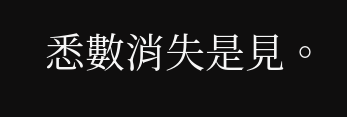悉數消失是見。